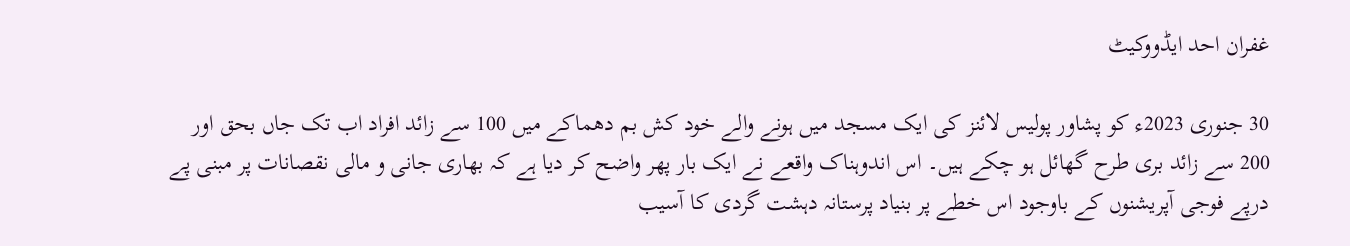غفران احد ایڈووکیٹ

30 جنوری 2023ء کو پشاور پولیس لائنز کی ایک مسجد میں ہونے والے خود کش بم دھماکے میں 100 سے زائد افراد اب تک جاں بحق اور  200 سے زائد بری طرح گھائل ہو چکے ہیں۔ اس اندوہناک واقعے نے ایک بار پھر واضح کر دیا ہے کہ بھاری جانی و مالی نقصانات پر مبنی پے درپے فوجی آپریشنوں کے باوجود اس خطے پر بنیاد پرستانہ دہشت گردی کا آسیب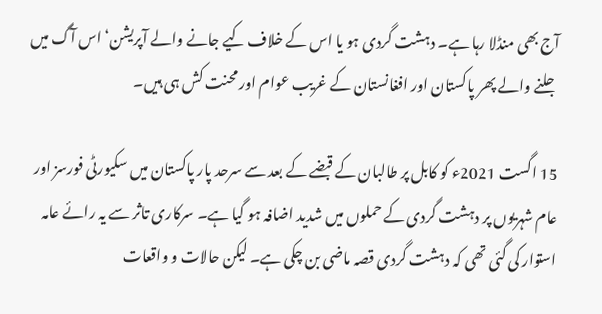آج بھی منڈلا رہا ہے۔ دہشت گردی ہو یا اس کے خلاف کیے جانے والے آپریشن‘ اس آگ میں جلنے والے پھر پاکستان اور افغانستان کے غریب عوام اور محنت کش ہی ہیں۔

15 اگست 2021ء کو کابل پر طالبان کے قبضے کے بعد سے سرحد پار پاکستان میں سکیورٹی فورسز اور عام شہریوں پر دہشت گردی کے حملوں میں شدید اضافہ ہو گیا ہے۔ سرکاری تاثر سے یہ رائے عامہ استوار کی گئی تھی کہ دہشت گردی قصہ ماضی بن چکی ہے۔ لیکن حالات و واقعات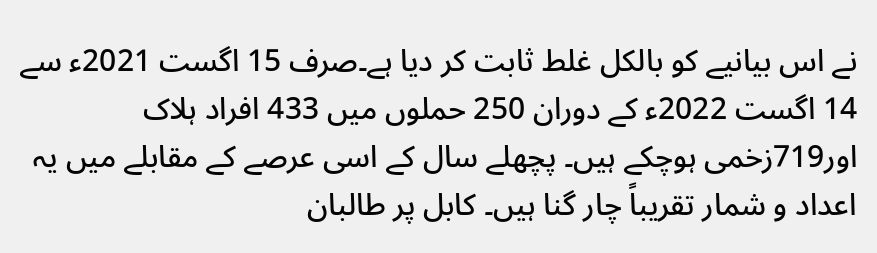نے اس بیانیے کو بالکل غلط ثابت کر دیا ہے۔صرف 15 اگست 2021ء سے 14 اگست 2022ء کے دوران 250 حملوں میں 433 افراد ہلاک اور719زخمی ہوچکے ہیں۔ پچھلے سال کے اسی عرصے کے مقابلے میں یہ اعداد و شمار تقریباً چار گنا ہیں۔ کابل پر طالبان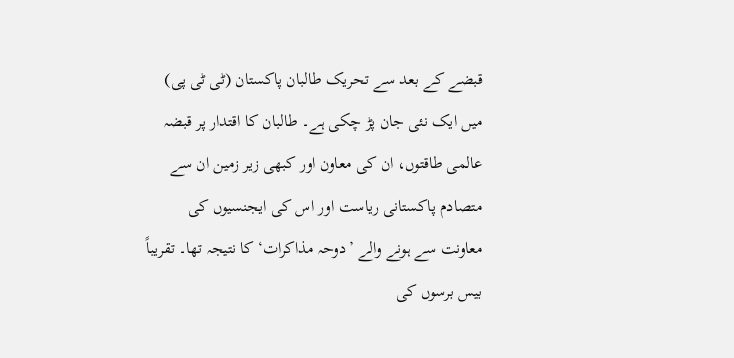قبضے کے بعد سے تحریک طالبان پاکستان (ٹی ٹی پی) میں ایک نئی جان پڑ چکی ہے۔ طالبان کا اقتدار پر قبضہ عالمی طاقتوں، ان کی معاون اور کبھی زیر زمین ان سے متصادم پاکستانی ریاست اور اس کی ایجنسیوں کی معاونت سے ہونے والے ’دوحہ مذاکرات‘ کا نتیجہ تھا۔ تقریباً بیس برسوں کی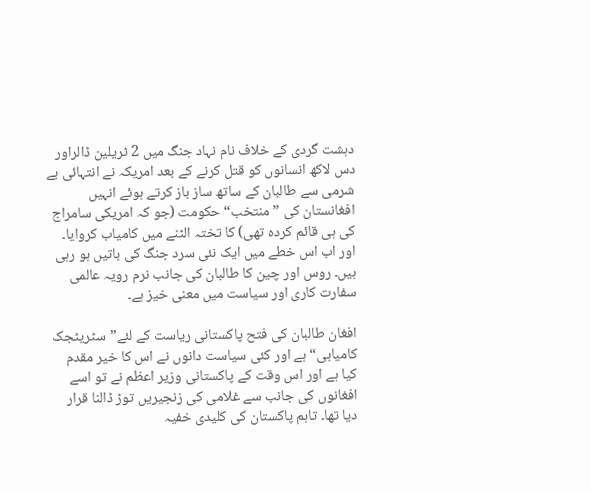دہشت گردی کے خلاف نام نہاد جنگ میں 2 ٹریلین ڈالراور دس لاکھ انسانوں کو قتل کرنے کے بعد امریکہ نے انتہائی بے شرمی سے طالبان کے ساتھ ساز باز کرتے ہوئے انہیں افغانستان کی ”منتخب“ حکومت (جو کہ امریکی سامراج کی ہی قائم کردہ تھی) کا تختہ الٹنے میں کامیاب کروایا۔ اور اب اس خطے میں ایک نئی سرد جنگ کی باتیں ہو رہی ہیں۔ روس اور چین کا طالبان کی جانب نرم رویہ عالمی سفارت کاری اور سیاست میں معنی خیز ہے۔

افغان طالبان کی فتح پاکستانی ریاست کے لئے”سٹریٹجک کامیابی“ ہے اور کئی سیاست دانوں نے اس کا خیر مقدم کیا ہے اور اس وقت کے پاکستانی وزیر اعظم نے تو اسے افغانوں کی جانب سے غلامی کی زنجیریں توڑ ڈالنا قرار دیا تھا۔ تاہم پاکستان کی کلیدی خفیہ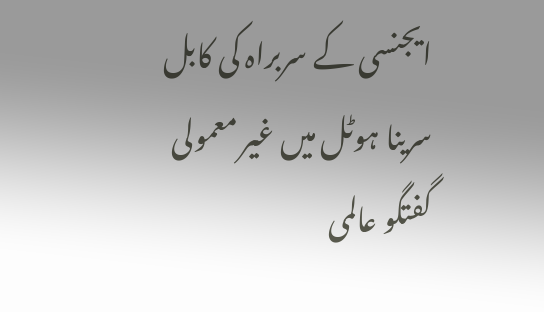ایجنسی کے سربراہ کی کابل سرینا ہوٹل میں غیر معمولی گفتگو عالمی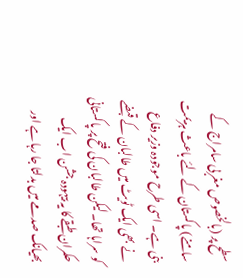سطح پر (بالخصوص مغربی سامراج کے سامنے) پاکستان کے لئے باعث ہزیمت بنی ہے۔ اسی طرح موجودہ وزیر دفاع نے بھی ایک ٹویٹ میں طالبان کے قبضے کو سراہا تھا۔ لیکن طالبان کی فتح پر پاکستانی حکمران طبقے کا یہ بیہودہ جشن اب ایک بھیانک صدمے میں بدلتا جا رہا ہے اور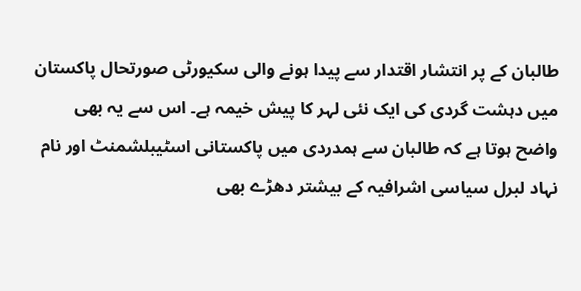طالبان کے پر انتشار اقتدار سے پیدا ہونے والی سکیورٹی صورتحال پاکستان میں دہشت گردی کی ایک نئی لہر کا پیش خیمہ ہے۔ اس سے یہ بھی واضح ہوتا ہے کہ طالبان سے ہمدردی میں پاکستانی اسٹیبلشمنٹ اور نام نہاد لبرل سیاسی اشرافیہ کے بیشتر دھڑے بھی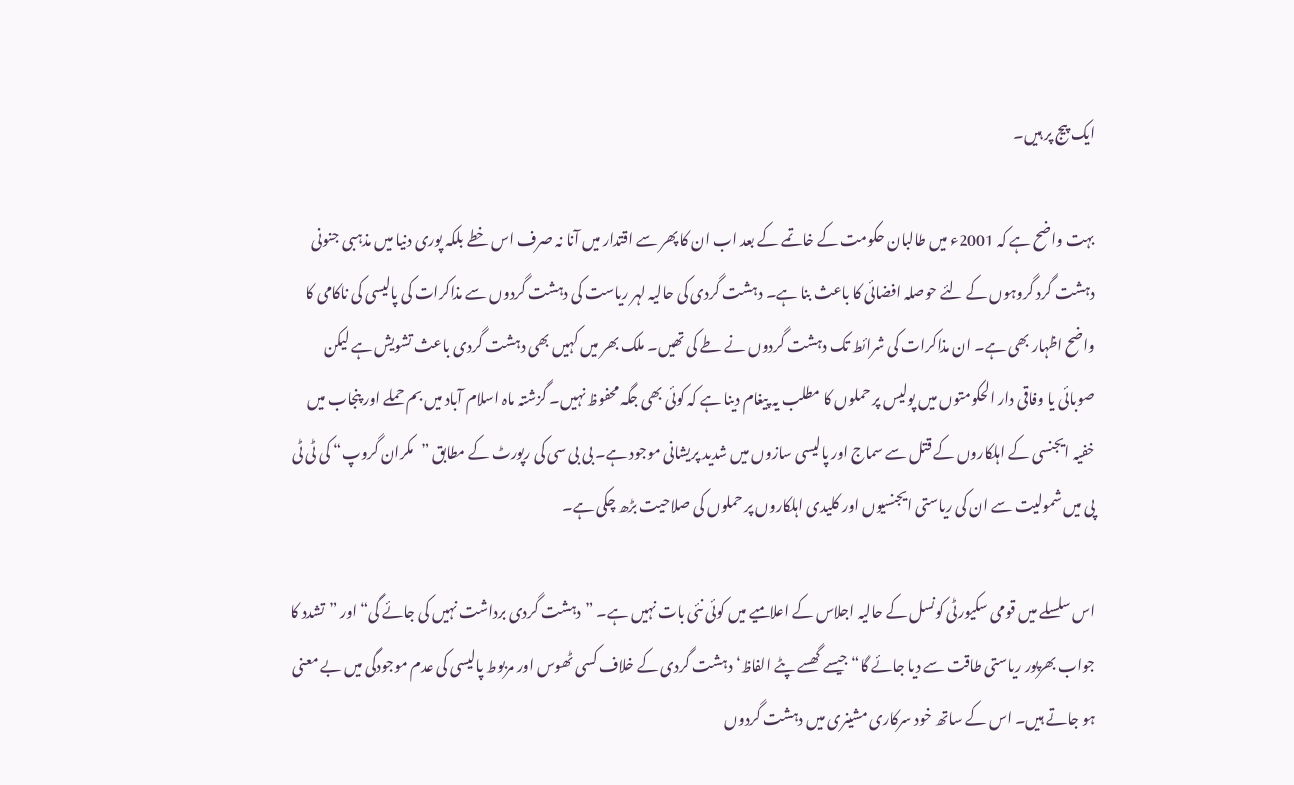ایک پیج پر ہیں۔

بہت واضح ہے کہ 2001ء میں طالبان حکومت کے خاتمے کے بعد اب ان کا پھر سے اقتدار میں آنا نہ صرف اس خطے بلکہ پوری دنیا میں مذہبی جنونی دہشت گرد گروہوں کے لئے حوصلہ افضائی کا باعث بنا ہے۔ دہشت گردی کی حالیہ لہر ریاست کی دہشت گردوں سے مذاکرات کی پالیسی کی ناکامی کا واضح اظہار بھی ہے۔ ان مذاکرات کی شرائط تک دہشت گردوں نے طے کی تھیں۔ ملک بھر میں کہیں بھی دہشت گردی باعث تشویش ہے لیکن صوبائی یا وفاقی دار الحکومتوں میں پولیس پر حملوں کا مطلب یہ پیغام دینا ہے کہ کوئی بھی جگہ محفوظ نہیں۔ گزشتہ ماہ اسلام آباد میں بم حملے اور پنجاب میں خفیہ ایجنسی کے اہلکاروں کے قتل سے سماج اور پالیسی سازوں میں شدید پریشانی موجود ہے۔ بی بی سی کی رپورٹ کے مطابق ”مکران گروپ“ کی ٹی ٹی پی میں شمولیت سے ان کی ریاستی ایجنسیوں اور کلیدی اہلکاروں پر حملوں کی صلاحیت بڑھ چکی ہے۔

اس سلسلے میں قومی سکیورٹی کونسل کے حالیہ اجلاس کے اعلامیے میں کوئی نئی بات نہیں ہے۔ ”دہشت گردی برداشت نہیں کی جائے گی“ اور ”تشدد کا جواب بھرپور ریاستی طاقت سے دیا جائے گا“ جیسے گھسے پٹے الفاظ‘ دہشت گردی کے خلاف کسی ٹھوس اور مربوط پالیسی کی عدم موجودگی میں بے معنی ہو جاتے ہیں۔ اس کے ساتھ خود سرکاری مشینری میں دہشت گردوں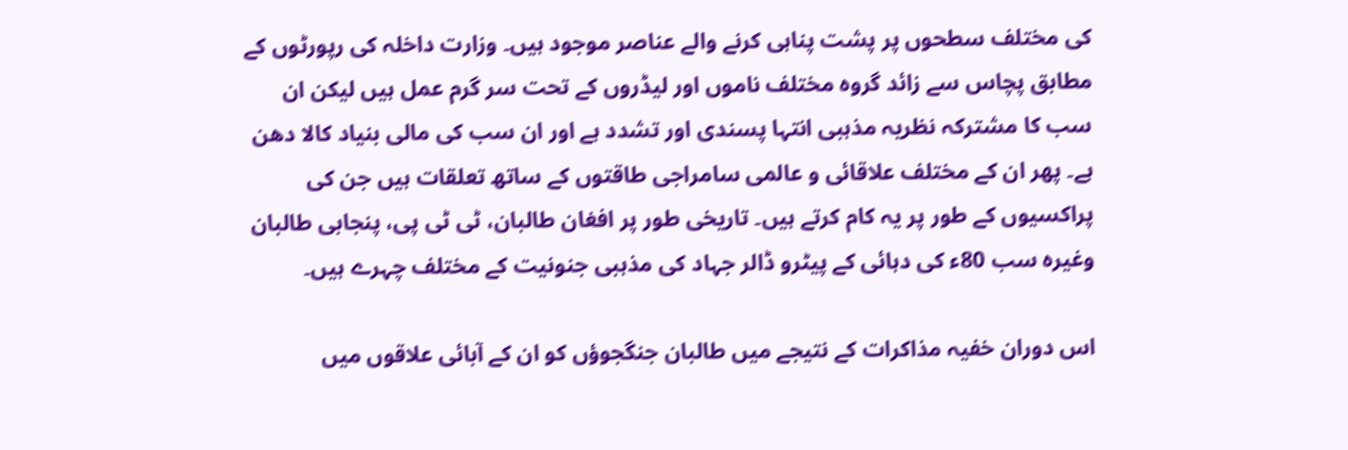کی مختلف سطحوں پر پشت پناہی کرنے والے عناصر موجود ہیں۔ وزارت داخلہ کی رپورٹوں کے مطابق پچاس سے زائد گروہ مختلف ناموں اور لیڈروں کے تحت سر گرم عمل ہیں لیکن ان سب کا مشترکہ نظریہ مذہبی انتہا پسندی اور تشدد ہے اور ان سب کی مالی بنیاد کالا دھن ہے۔ پھر ان کے مختلف علاقائی و عالمی سامراجی طاقتوں کے ساتھ تعلقات ہیں جن کی پراکسیوں کے طور پر یہ کام کرتے ہیں۔ تاریخی طور پر افغان طالبان، ٹی ٹی پی، پنجابی طالبان وغیرہ سب 80ء کی دہائی کے پیٹرو ڈالر جہاد کی مذہبی جنونیت کے مختلف چہرے ہیں۔

اس دوران خفیہ مذاکرات کے نتیجے میں طالبان جنگجوؤں کو ان کے آبائی علاقوں میں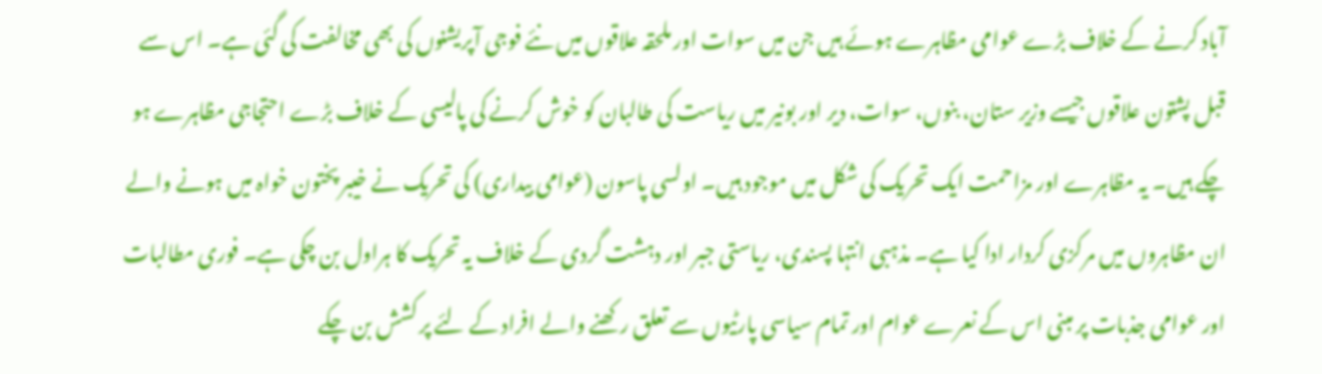آباد کرنے کے خلاف بڑے عوامی مظاہرے ہوئے ہیں جن میں سوات اور ملحقہ علاقوں میں نئے فوجی آپریشنوں کی بھی مخالفت کی گئی ہے۔ اس سے قبل پشتون علاقوں جیسے وزیر ستان، بنوں، سوات، دیر اور بونیر میں ریاست کی طالبان کو خوش کرنے کی پالیسی کے خلاف بڑے احتجاجی مظاہرے ہو چکے ہیں۔ یہ مظاہرے اور مزاحمت ایک تحریک کی شکل میں موجود ہیں۔ اولسی پاسون (عوامی بیداری) کی تحریک نے خیبر پختون خواہ میں ہونے والے ان مظاہروں میں مرکزی کردار ادا کیا ہے۔ مذہبی انتہا پسندی، ریاستی جبر اور دہشت گردی کے خلاف یہ تحریک کا ہراول بن چکی ہے۔ فوری مطالبات اور عوامی جذبات پر مبنی اس کے نعرے عوام اور تمام سیاسی پارٹیوں سے تعلق رکھنے والے افراد کے لئے پر کشش بن چکے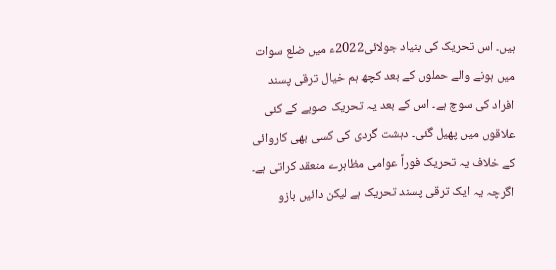ہیں۔ اس تحریک کی بنیاد جولائی2022ء میں ضلع سوات میں ہونے والے حملوں کے بعد کچھ ہم خیال ترقی پسند افراد کی سوچ ہے۔ اس کے بعد یہ تحریک صوبے کے کئی علاقوں میں پھیل گئی۔ دہشت گردی کی کسی بھی کاروائی کے خلاف یہ تحریک فوراً عوامی مظاہرے منعقد کراتی ہے۔ اگرچہ یہ ایک ترقی پسند تحریک ہے لیکن دائیں بازو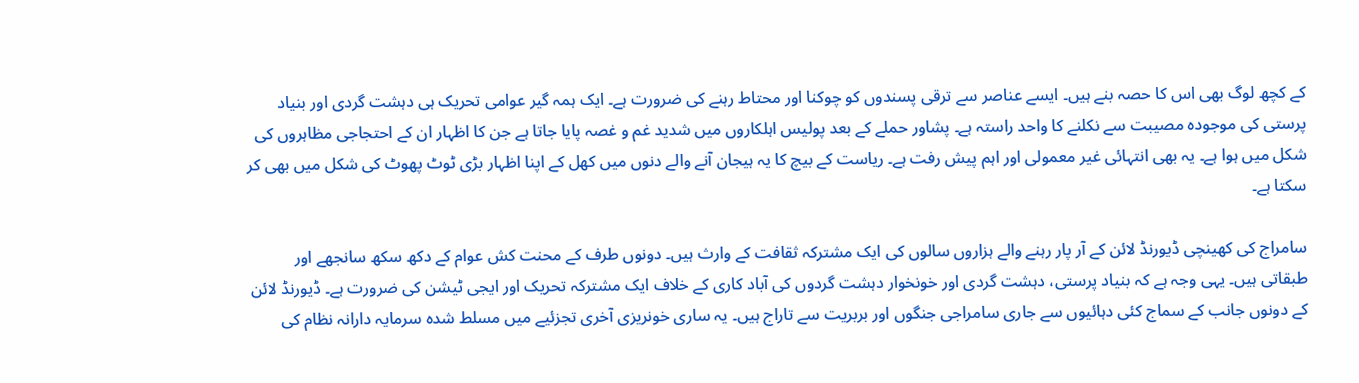کے کچھ لوگ بھی اس کا حصہ بنے ہیں۔ ایسے عناصر سے ترقی پسندوں کو چوکنا اور محتاط رہنے کی ضرورت ہے۔ ایک ہمہ گیر عوامی تحریک ہی دہشت گردی اور بنیاد پرستی کی موجودہ مصیبت سے نکلنے کا واحد راستہ ہے۔ پشاور حملے کے بعد پولیس اہلکاروں میں شدید غم و غصہ پایا جاتا ہے جن کا اظہار ان کے احتجاجی مظاہروں کی شکل میں ہوا ہے۔ یہ بھی انتہائی غیر معمولی اور اہم پیش رفت ہے۔ ریاست کے بیچ کا یہ ہیجان آنے والے دنوں میں کھل کے اپنا اظہار بڑی ٹوٹ پھوٹ کی شکل میں بھی کر سکتا ہے۔

سامراج کی کھینچی ڈیورنڈ لائن کے آر پار رہنے والے ہزاروں سالوں کی ایک مشترکہ ثقافت کے وارث ہیں۔ دونوں طرف کے محنت کش عوام کے دکھ سکھ سانجھے اور طبقاتی ہیں۔ یہی وجہ ہے کہ بنیاد پرستی، دہشت گردی اور خونخوار دہشت گردوں کی آباد کاری کے خلاف ایک مشترکہ تحریک اور ایجی ٹیشن کی ضرورت ہے۔ ڈیورنڈ لائن کے دونوں جانب کے سماج کئی دہائیوں سے جاری سامراجی جنگوں اور بربریت سے تاراج ہیں۔ یہ ساری خونریزی آخری تجزئیے میں مسلط شدہ سرمایہ دارانہ نظام کی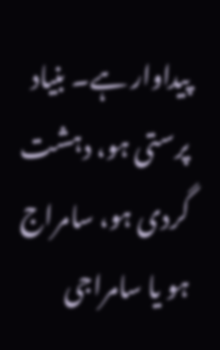پیداوار ہے۔ بنیاد پرستی ہو، دہشت گردی ہو، سامراج ہو یا سامراجی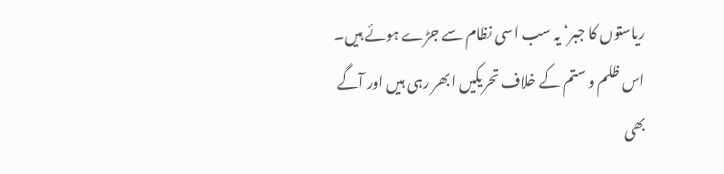ریاستوں کا جبر‘ یہ سب اسی نظام سے جڑے ہوئے ہیں۔ اس ظلم و ستم کے خلاف تحریکیں ابھر رہی ہیں اور آگے بھی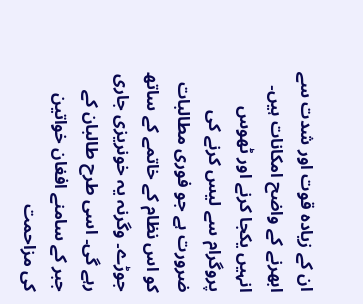ان کے زیادہ قوت اور شدت سے ابھرنے کے واضح امکانات ہیں۔ انہیں یکجا کرنے اور ٹھوس پروگرام سے لیس کرنے کی ضرورت ہے جو فوری مطالبات کو اس نظام کے خاتمے کے ساتھ جوڑے۔ وگرنہ یہ خونریزی جاری رہے گی۔ اسی طرح طالبان کے جبر کے سامنے افغان خواتین کی مزاحمت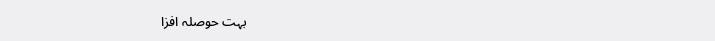بہت حوصلہ افزا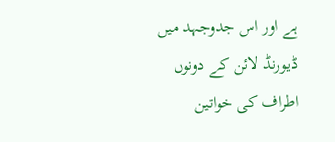ہے اور اس جدوجہد میں ڈیورنڈ لائن کے دونوں اطراف کی خواتین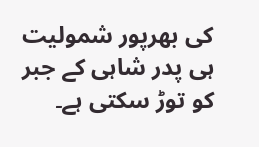کی بھرپور شمولیت ہی پدر شاہی کے جبر کو توڑ سکتی ہے۔